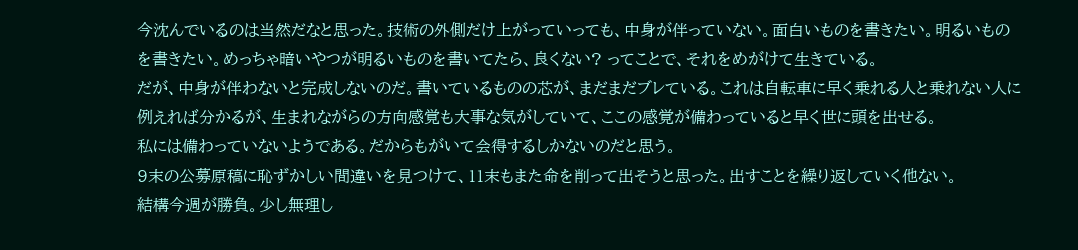今沈んでいるのは当然だなと思った。技術の外側だけ上がっていっても、中身が伴っていない。面白いものを書きたい。明るいものを書きたい。めっちゃ暗いやつが明るいものを書いてたら、良くない? ってことで、それをめがけて生きている。
だが、中身が伴わないと完成しないのだ。書いているものの芯が、まだまだブレている。これは自転車に早く乗れる人と乗れない人に例えれば分かるが、生まれながらの方向感覚も大事な気がしていて、ここの感覚が備わっていると早く世に頭を出せる。
私には備わっていないようである。だからもがいて会得するしかないのだと思う。
9末の公募原稿に恥ずかしい間違いを見つけて、11末もまた命を削って出そうと思った。出すことを繰り返していく他ない。
結構今週が勝負。少し無理し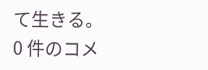て生きる。
0 件のコメ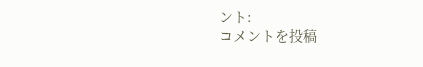ント:
コメントを投稿